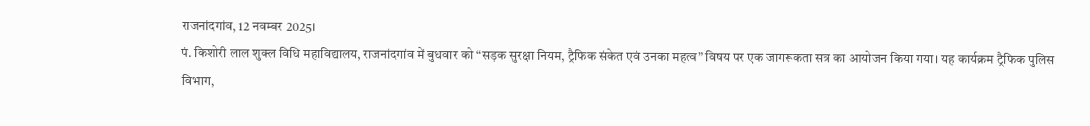राजनांदगांव, 12 नवम्बर 2025।
पं. किशोरी लाल शुक्ल विधि महाविद्यालय, राजनांदगांव में बुधवार को “सड़क सुरक्षा नियम, ट्रैफिक संकेत एवं उनका महत्व” विषय पर एक जागरूकता सत्र का आयोजन किया गया। यह कार्यक्रम ट्रैफिक पुलिस विभाग,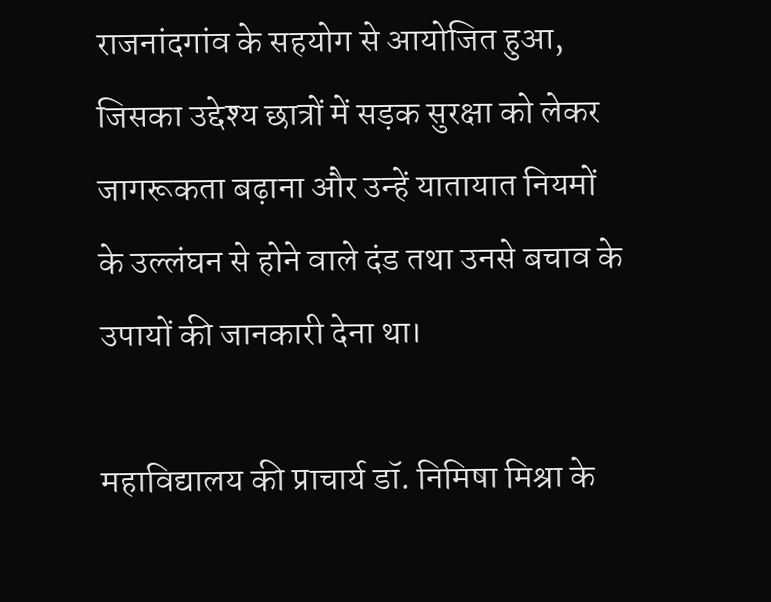राजनांदगांव के सहयोग से आयोजित हुआ, जिसका उद्देश्य छात्रों में सड़क सुरक्षा को लेकर जागरूकता बढ़ाना और उन्हें यातायात नियमों के उल्लंघन से होने वाले दंड तथा उनसे बचाव के उपायों की जानकारी देना था।

महाविद्यालय की प्राचार्य डॉ. निमिषा मिश्रा के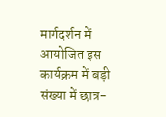मार्गदर्शन में आयोजित इस कार्यक्रम में बड़ी संख्या में छात्र-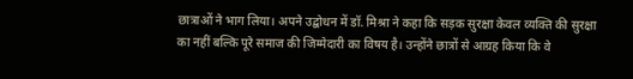छात्राओं ने भाग लिया। अपने उद्बोधन में डॉ. मिश्रा ने कहा कि सड़क सुरक्षा केवल व्यक्ति की सुरक्षा का नहीं बल्कि पूरे समाज की जिम्मेदारी का विषय है। उन्होंने छात्रों से आग्रह किया कि वे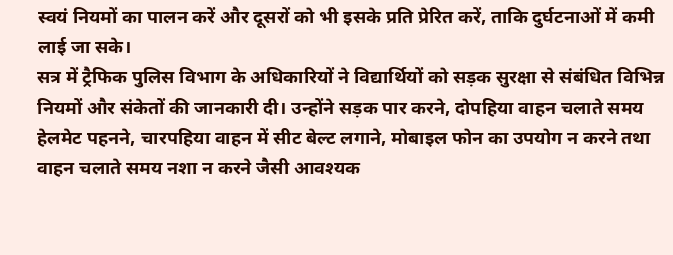स्वयं नियमों का पालन करें और दूसरों को भी इसके प्रति प्रेरित करें, ताकि दुर्घटनाओं में कमी लाई जा सके।
सत्र में ट्रैफिक पुलिस विभाग के अधिकारियों ने विद्यार्थियों को सड़क सुरक्षा से संबंधित विभिन्न नियमों और संकेतों की जानकारी दी। उन्होंने सड़क पार करने, दोपहिया वाहन चलाते समय हेलमेट पहनने, चारपहिया वाहन में सीट बेल्ट लगाने, मोबाइल फोन का उपयोग न करने तथा वाहन चलाते समय नशा न करने जैसी आवश्यक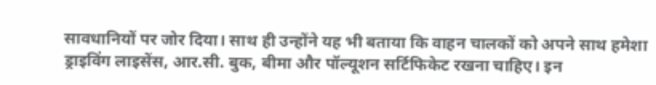सावधानियों पर जोर दिया। साथ ही उन्होंने यह भी बताया कि वाहन चालकों को अपने साथ हमेशा ड्राइविंग लाइसेंस, आर.सी. बुक, बीमा और पॉल्यूशन सर्टिफिकेट रखना चाहिए। इन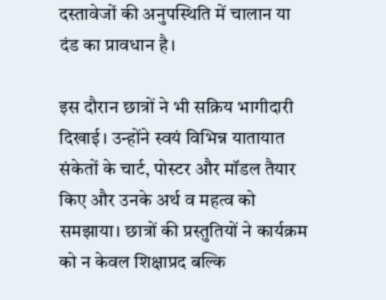दस्तावेजों की अनुपस्थिति में चालान या दंड का प्रावधान है।

इस दौरान छात्रों ने भी सक्रिय भागीदारी दिखाई। उन्होंने स्वयं विभिन्न यातायात संकेतों के चार्ट, पोस्टर और मॉडल तैयार किए और उनके अर्थ व महत्व को समझाया। छात्रों की प्रस्तुतियों ने कार्यक्रम को न केवल शिक्षाप्रद बल्कि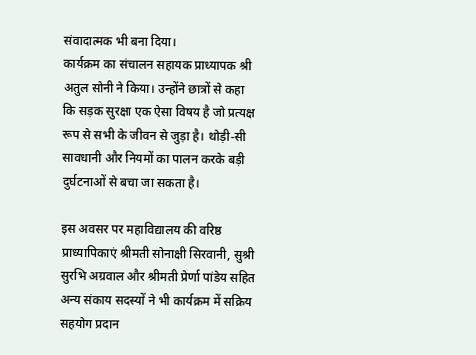संवादात्मक भी बना दिया।
कार्यक्रम का संचालन सहायक प्राध्यापक श्री अतुल सोनी ने किया। उन्होंने छात्रों से कहा कि सड़क सुरक्षा एक ऐसा विषय है जो प्रत्यक्ष रूप से सभी के जीवन से जुड़ा है। थोड़ी-सी सावधानी और नियमों का पालन करके बड़ी दुर्घटनाओं से बचा जा सकता है।

इस अवसर पर महाविद्यालय की वरिष्ठ प्राध्यापिकाएं श्रीमती सोनाक्षी सिरवानी, सुश्री सुरभि अग्रवाल और श्रीमती प्रेर्णा पांडेय सहित अन्य संकाय सदस्यों ने भी कार्यक्रम में सक्रिय सहयोग प्रदान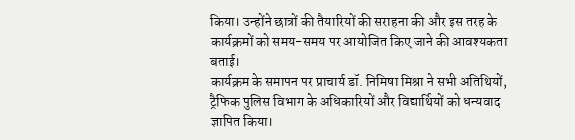किया। उन्होंने छात्रों की तैयारियों की सराहना की और इस तरह के कार्यक्रमों को समय-समय पर आयोजित किए जाने की आवश्यकता बताई।
कार्यक्रम के समापन पर प्राचार्य डॉ. निमिषा मिश्रा ने सभी अतिथियों, ट्रैफिक पुलिस विभाग के अधिकारियों और विद्यार्थियों को धन्यवाद ज्ञापित किया।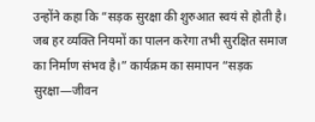उन्होंने कहा कि “सड़क सुरक्षा की शुरुआत स्वयं से होती है। जब हर व्यक्ति नियमों का पालन करेगा तभी सुरक्षित समाज का निर्माण संभव है।” कार्यक्रम का समापन “सड़क सुरक्षा—जीवन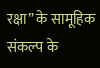रक्षा” के सामूहिक संकल्प के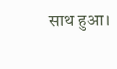साथ हुआ।